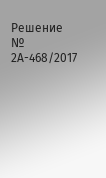Решение № 2А-468/2017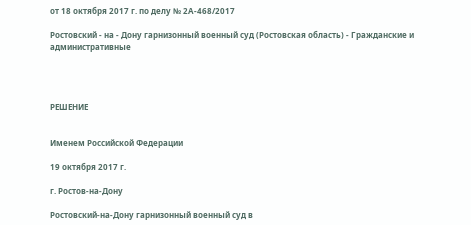от 18 октября 2017 г. по делу № 2А-468/2017

Ростовский - на - Дону гарнизонный военный суд (Ростовская область) - Гражданские и административные




РЕШЕНИЕ


Именем Российской Федерации

19 октября 2017 г.

г. Ростов-на-Дону

Ростовский-на-Дону гарнизонный военный суд в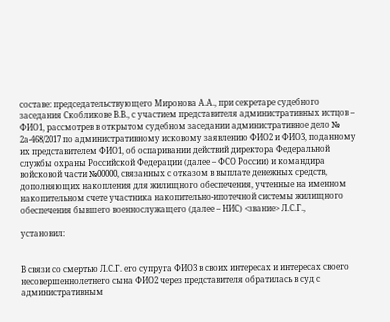составе: председательствующего Миронова А.А., при секретаре судебного заседания Скобликове В.В., с участием представителя административных истцов – ФИО1, рассмотрев в открытом судебном заседании административное дело № 2а-468/2017 по административному исковому заявлению ФИО2 и ФИО3, поданному их представителем ФИО1, об оспаривании действий директора Федеральной службы охраны Российской Федерации (далее – ФСО России) и командира войсковой части №00000, связанных с отказом в выплате денежных средств, дополняющих накопления для жилищного обеспечения, учтенные на именном накопительном счете участника накопительно-ипотечной системы жилищного обеспечения бывшего военнослужащего (далее – НИС) <звание> Л.С.Г.,

установил:


В связи со смертью Л.С.Г. его супруга ФИО3 в своих интересах и интересах своего несовершеннолетнего сына ФИО2 через представителя обратилась в суд с административным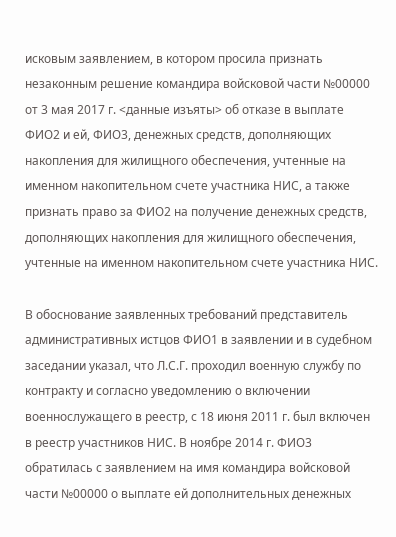исковым заявлением, в котором просила признать незаконным решение командира войсковой части №00000 от 3 мая 2017 г. <данные изъяты> об отказе в выплате ФИО2 и ей, ФИО3, денежных средств, дополняющих накопления для жилищного обеспечения, учтенные на именном накопительном счете участника НИС, а также признать право за ФИО2 на получение денежных средств, дополняющих накопления для жилищного обеспечения, учтенные на именном накопительном счете участника НИС.

В обоснование заявленных требований представитель административных истцов ФИО1 в заявлении и в судебном заседании указал, что Л.С.Г. проходил военную службу по контракту и согласно уведомлению о включении военнослужащего в реестр, с 18 июня 2011 г. был включен в реестр участников НИС. В ноябре 2014 г. ФИО3 обратилась с заявлением на имя командира войсковой части №00000 о выплате ей дополнительных денежных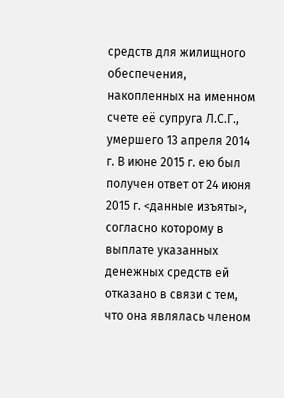средств для жилищного обеспечения, накопленных на именном счете её супруга Л.С.Г., умершего 13 апреля 2014 г. В июне 2015 г. ею был получен ответ от 24 июня 2015 г. <данные изъяты>, согласно которому в выплате указанных денежных средств ей отказано в связи с тем, что она являлась членом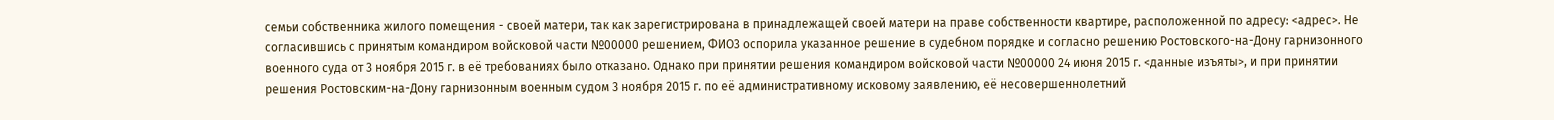семьи собственника жилого помещения - своей матери, так как зарегистрирована в принадлежащей своей матери на праве собственности квартире, расположенной по адресу: <адрес>. Не согласившись с принятым командиром войсковой части №00000 решением, ФИО3 оспорила указанное решение в судебном порядке и согласно решению Ростовского-на-Дону гарнизонного военного суда от 3 ноября 2015 г. в её требованиях было отказано. Однако при принятии решения командиром войсковой части №00000 24 июня 2015 г. <данные изъяты>, и при принятии решения Ростовским-на-Дону гарнизонным военным судом 3 ноября 2015 г. по её административному исковому заявлению, её несовершеннолетний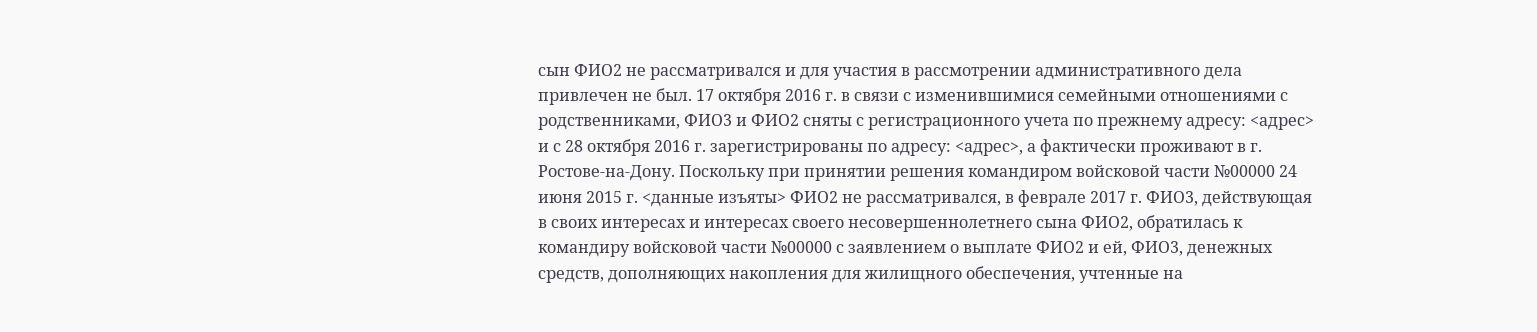сын ФИО2 не рассматривался и для участия в рассмотрении административного дела привлечен не был. 17 октября 2016 г. в связи с изменившимися семейными отношениями с родственниками, ФИО3 и ФИО2 сняты с регистрационного учета по прежнему адресу: <адрес> и с 28 октября 2016 г. зарегистрированы по адресу: <адрес>, а фактически проживают в г. Ростове-на-Дону. Поскольку при принятии решения командиром войсковой части №00000 24 июня 2015 г. <данные изъяты> ФИО2 не рассматривался, в феврале 2017 г. ФИО3, действующая в своих интересах и интересах своего несовершеннолетнего сына ФИО2, обратилась к командиру войсковой части №00000 с заявлением о выплате ФИО2 и ей, ФИО3, денежных средств, дополняющих накопления для жилищного обеспечения, учтенные на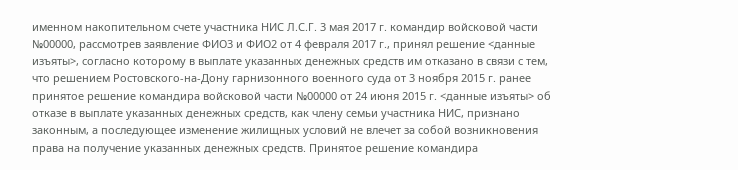именном накопительном счете участника НИС Л.С.Г. 3 мая 2017 г. командир войсковой части №00000, рассмотрев заявление ФИО3 и ФИО2 от 4 февраля 2017 г., принял решение <данные изъяты>, согласно которому в выплате указанных денежных средств им отказано в связи с тем, что решением Ростовского-на-Дону гарнизонного военного суда от 3 ноября 2015 г. ранее принятое решение командира войсковой части №00000 от 24 июня 2015 г. <данные изъяты> об отказе в выплате указанных денежных средств, как члену семьи участника НИС, признано законным, а последующее изменение жилищных условий не влечет за собой возникновения права на получение указанных денежных средств. Принятое решение командира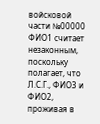войсковой части №00000 ФИО1 считает незаконным, поскольку полагает, что Л.С.Г., ФИО3 и ФИО2, проживая в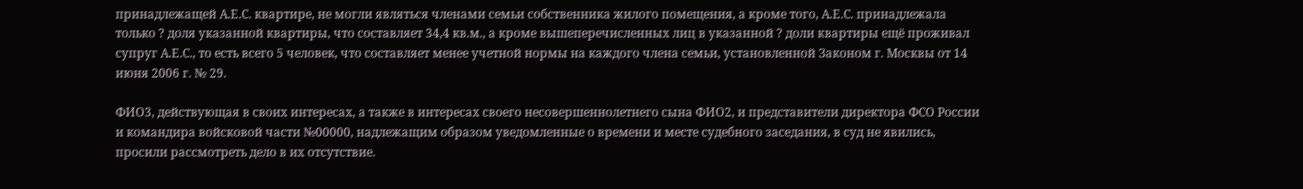принадлежащей А.Е.С. квартире, не могли являться членами семьи собственника жилого помещения, а кроме того, А.Е.С. принадлежала только ? доля указанной квартиры, что составляет 34,4 кв.м., а кроме вышеперечисленных лиц в указанной ? доли квартиры ещё проживал супруг А.Е.С., то есть всего 5 человек, что составляет менее учетной нормы на каждого члена семьи, установленной Законом г. Москвы от 14 июня 2006 г. № 29.

ФИО3, действующая в своих интересах, а также в интересах своего несовершеннолетнего сына ФИО2, и представители директора ФСО России и командира войсковой части №00000, надлежащим образом уведомленные о времени и месте судебного заседания, в суд не явились, просили рассмотреть дело в их отсутствие.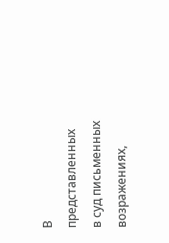В представленных в суд письменных возражениях,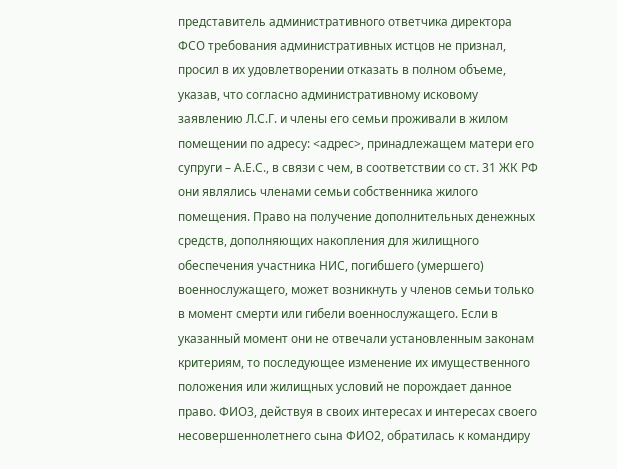представитель административного ответчика директора ФСО требования административных истцов не признал, просил в их удовлетворении отказать в полном объеме, указав, что согласно административному исковому заявлению Л.С.Г. и члены его семьи проживали в жилом помещении по адресу: <адрес>, принадлежащем матери его супруги – А.Е.С., в связи с чем, в соответствии со ст. 31 ЖК РФ они являлись членами семьи собственника жилого помещения. Право на получение дополнительных денежных средств, дополняющих накопления для жилищного обеспечения участника НИС, погибшего (умершего) военнослужащего, может возникнуть у членов семьи только в момент смерти или гибели военнослужащего. Если в указанный момент они не отвечали установленным законам критериям, то последующее изменение их имущественного положения или жилищных условий не порождает данное право. ФИО3, действуя в своих интересах и интересах своего несовершеннолетнего сына ФИО2, обратилась к командиру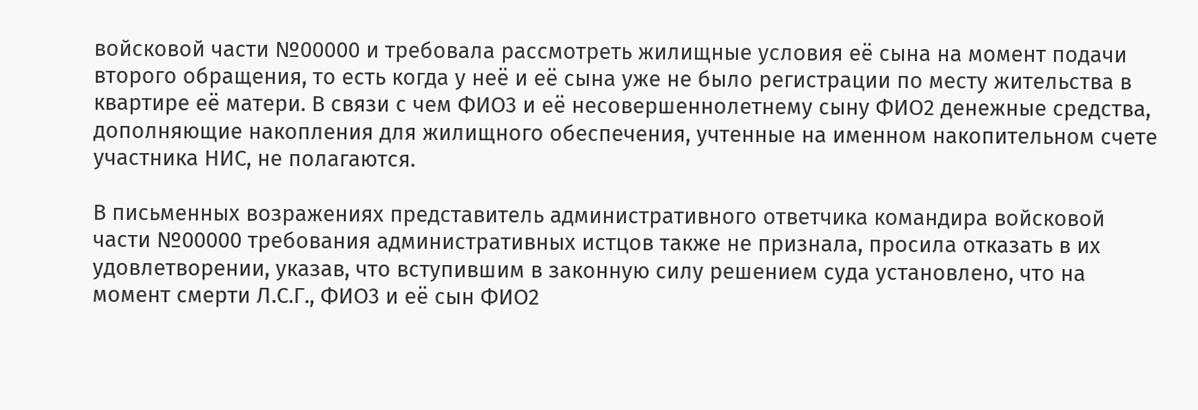войсковой части №00000 и требовала рассмотреть жилищные условия её сына на момент подачи второго обращения, то есть когда у неё и её сына уже не было регистрации по месту жительства в квартире её матери. В связи с чем ФИО3 и её несовершеннолетнему сыну ФИО2 денежные средства, дополняющие накопления для жилищного обеспечения, учтенные на именном накопительном счете участника НИС, не полагаются.

В письменных возражениях представитель административного ответчика командира войсковой части №00000 требования административных истцов также не признала, просила отказать в их удовлетворении, указав, что вступившим в законную силу решением суда установлено, что на момент смерти Л.С.Г., ФИО3 и её сын ФИО2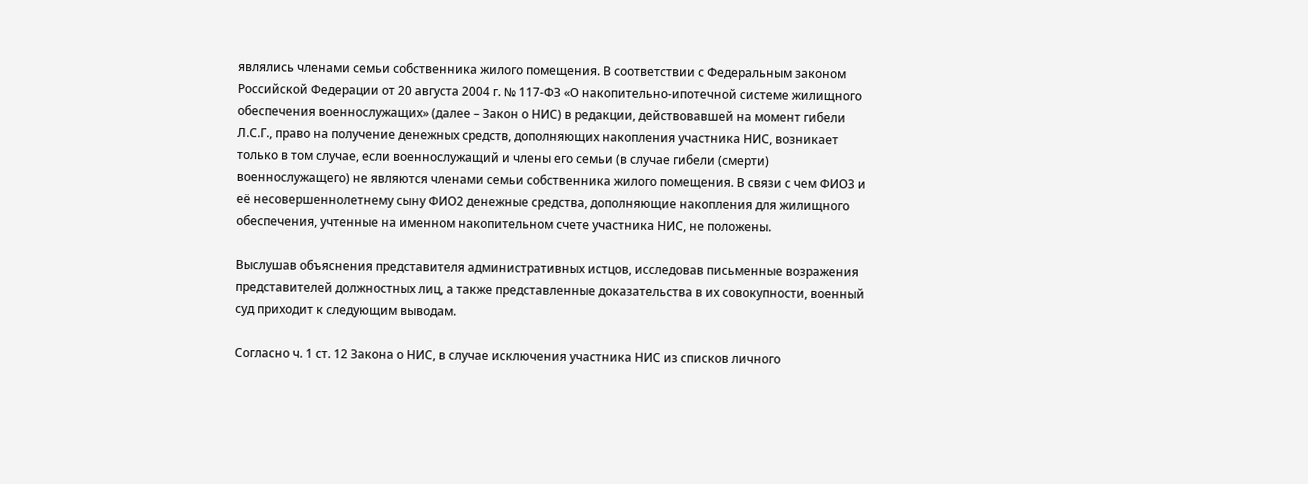являлись членами семьи собственника жилого помещения. В соответствии с Федеральным законом Российской Федерации от 20 августа 2004 г. № 117-ФЗ «О накопительно-ипотечной системе жилищного обеспечения военнослужащих» (далее – Закон о НИС) в редакции, действовавшей на момент гибели Л.С.Г., право на получение денежных средств, дополняющих накопления участника НИС, возникает только в том случае, если военнослужащий и члены его семьи (в случае гибели (смерти) военнослужащего) не являются членами семьи собственника жилого помещения. В связи с чем ФИО3 и её несовершеннолетнему сыну ФИО2 денежные средства, дополняющие накопления для жилищного обеспечения, учтенные на именном накопительном счете участника НИС, не положены.

Выслушав объяснения представителя административных истцов, исследовав письменные возражения представителей должностных лиц, а также представленные доказательства в их совокупности, военный суд приходит к следующим выводам.

Согласно ч. 1 ст. 12 Закона о НИС, в случае исключения участника НИС из списков личного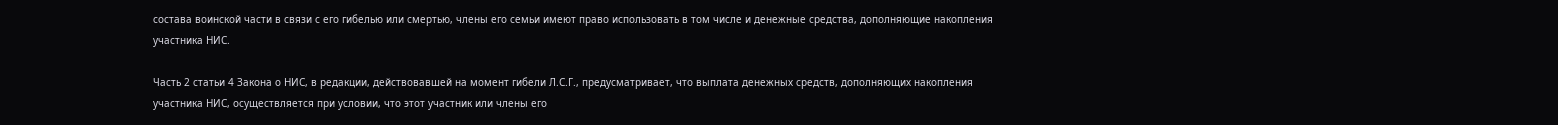состава воинской части в связи с его гибелью или смертью, члены его семьи имеют право использовать в том числе и денежные средства, дополняющие накопления участника НИС.

Часть 2 статьи 4 Закона о НИС, в редакции, действовавшей на момент гибели Л.С.Г., предусматривает, что выплата денежных средств, дополняющих накопления участника НИС, осуществляется при условии, что этот участник или члены его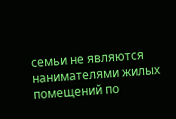семьи не являются нанимателями жилых помещений по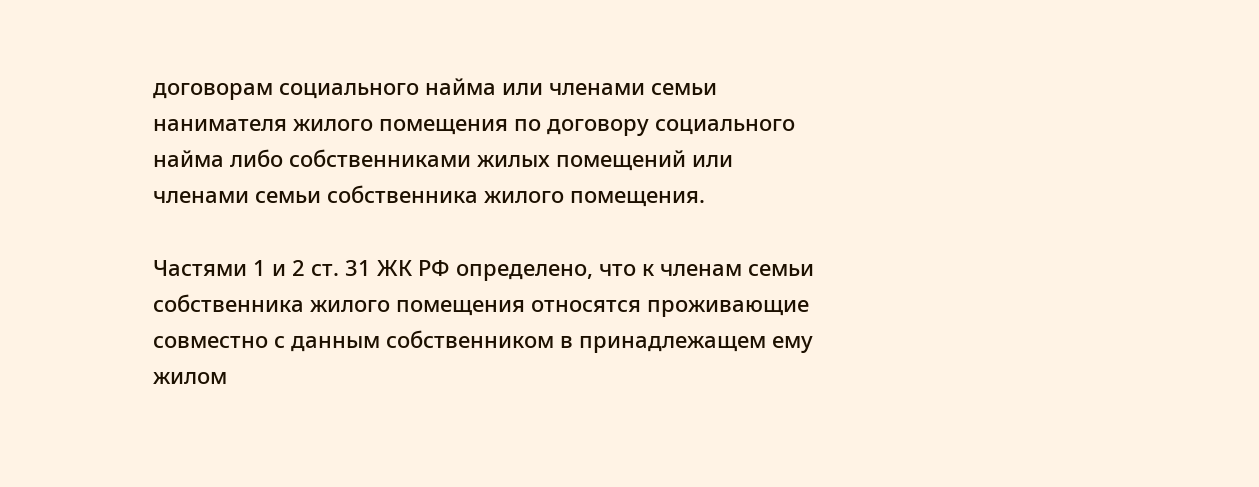договорам социального найма или членами семьи нанимателя жилого помещения по договору социального найма либо собственниками жилых помещений или членами семьи собственника жилого помещения.

Частями 1 и 2 ст. 31 ЖК РФ определено, что к членам семьи собственника жилого помещения относятся проживающие совместно с данным собственником в принадлежащем ему жилом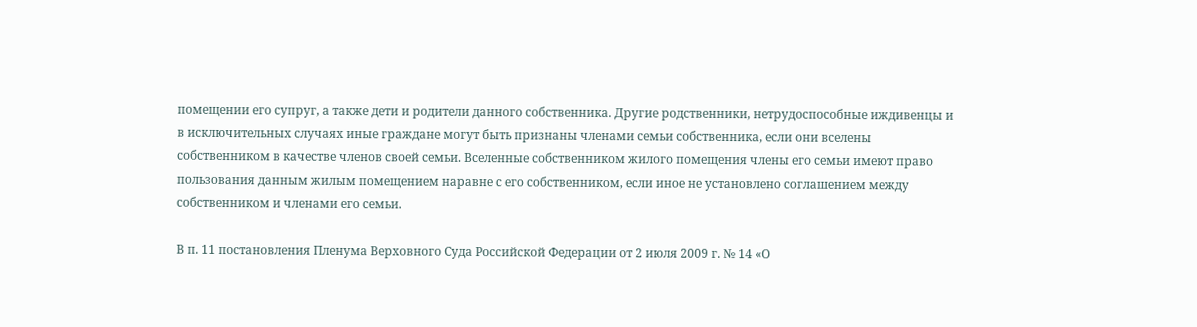помещении его супруг, а также дети и родители данного собственника. Другие родственники, нетрудоспособные иждивенцы и в исключительных случаях иные граждане могут быть признаны членами семьи собственника, если они вселены собственником в качестве членов своей семьи. Вселенные собственником жилого помещения члены его семьи имеют право пользования данным жилым помещением наравне с его собственником, если иное не установлено соглашением между собственником и членами его семьи.

В п. 11 постановления Пленума Верховного Суда Российской Федерации от 2 июля 2009 г. № 14 «О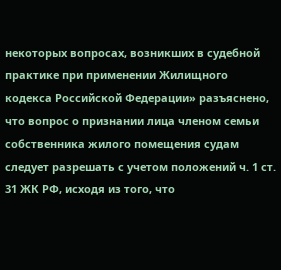некоторых вопросах, возникших в судебной практике при применении Жилищного кодекса Российской Федерации» разъяснено, что вопрос о признании лица членом семьи собственника жилого помещения судам следует разрешать с учетом положений ч. 1 ст. 31 ЖК РФ, исходя из того, что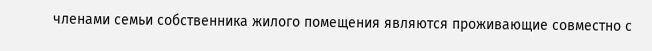членами семьи собственника жилого помещения являются проживающие совместно с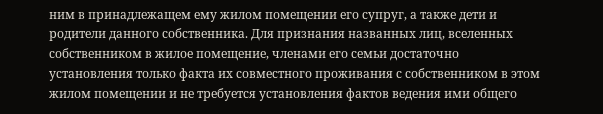ним в принадлежащем ему жилом помещении его супруг, а также дети и родители данного собственника. Для признания названных лиц, вселенных собственником в жилое помещение, членами его семьи достаточно установления только факта их совместного проживания с собственником в этом жилом помещении и не требуется установления фактов ведения ими общего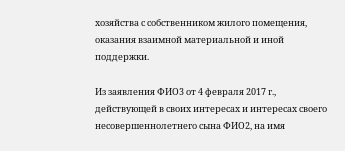хозяйства с собственником жилого помещения, оказания взаимной материальной и иной поддержки.

Из заявления ФИО3 от 4 февраля 2017 г., действующей в своих интересах и интересах своего несовершеннолетнего сына ФИО2, на имя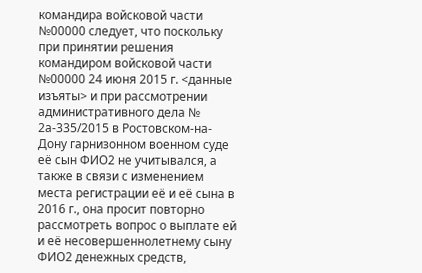командира войсковой части №00000 следует, что поскольку при принятии решения командиром войсковой части №00000 24 июня 2015 г. <данные изъяты> и при рассмотрении административного дела № 2а-335/2015 в Ростовском-на-Дону гарнизонном военном суде её сын ФИО2 не учитывался, а также в связи с изменением места регистрации её и её сына в 2016 г., она просит повторно рассмотреть вопрос о выплате ей и её несовершеннолетнему сыну ФИО2 денежных средств,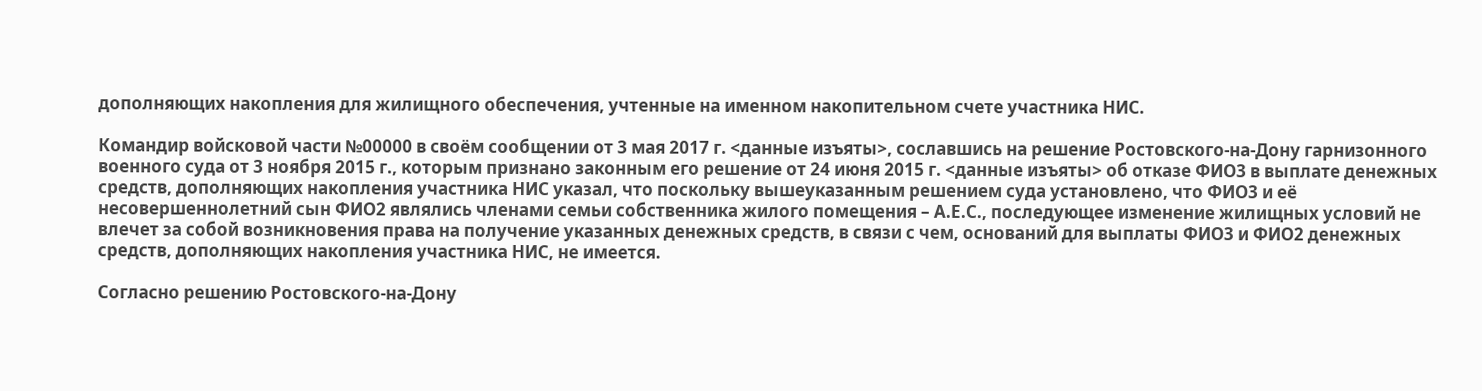дополняющих накопления для жилищного обеспечения, учтенные на именном накопительном счете участника НИС.

Командир войсковой части №00000 в своём сообщении от 3 мая 2017 г. <данные изъяты>, сославшись на решение Ростовского-на-Дону гарнизонного военного суда от 3 ноября 2015 г., которым признано законным его решение от 24 июня 2015 г. <данные изъяты> об отказе ФИО3 в выплате денежных средств, дополняющих накопления участника НИС указал, что поскольку вышеуказанным решением суда установлено, что ФИО3 и её несовершеннолетний сын ФИО2 являлись членами семьи собственника жилого помещения – А.Е.С., последующее изменение жилищных условий не влечет за собой возникновения права на получение указанных денежных средств, в связи с чем, оснований для выплаты ФИО3 и ФИО2 денежных средств, дополняющих накопления участника НИС, не имеется.

Согласно решению Ростовского-на-Дону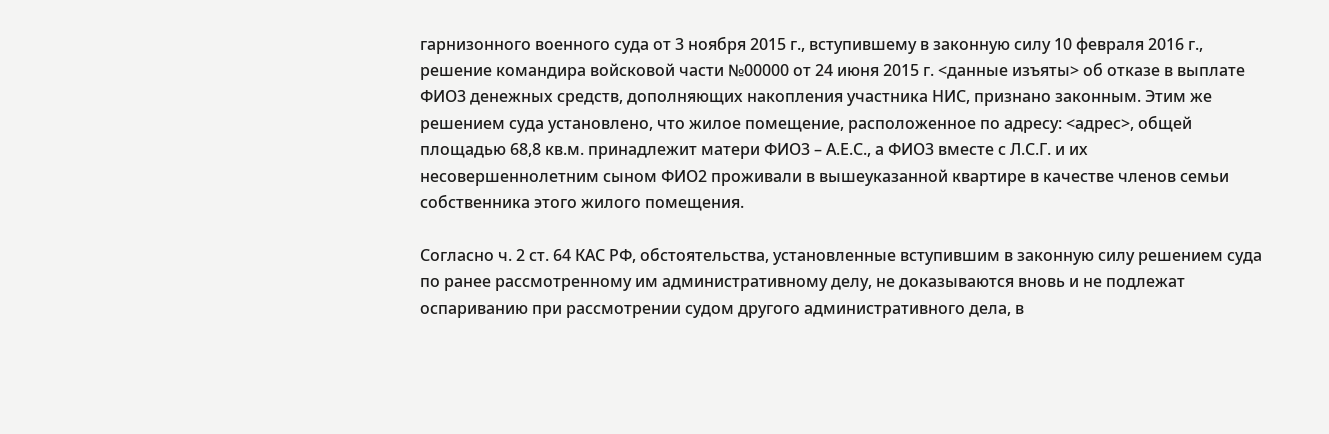гарнизонного военного суда от 3 ноября 2015 г., вступившему в законную силу 10 февраля 2016 г., решение командира войсковой части №00000 от 24 июня 2015 г. <данные изъяты> об отказе в выплате ФИО3 денежных средств, дополняющих накопления участника НИС, признано законным. Этим же решением суда установлено, что жилое помещение, расположенное по адресу: <адрес>, общей площадью 68,8 кв.м. принадлежит матери ФИО3 – А.Е.С., а ФИО3 вместе с Л.С.Г. и их несовершеннолетним сыном ФИО2 проживали в вышеуказанной квартире в качестве членов семьи собственника этого жилого помещения.

Согласно ч. 2 ст. 64 КАС РФ, обстоятельства, установленные вступившим в законную силу решением суда по ранее рассмотренному им административному делу, не доказываются вновь и не подлежат оспариванию при рассмотрении судом другого административного дела, в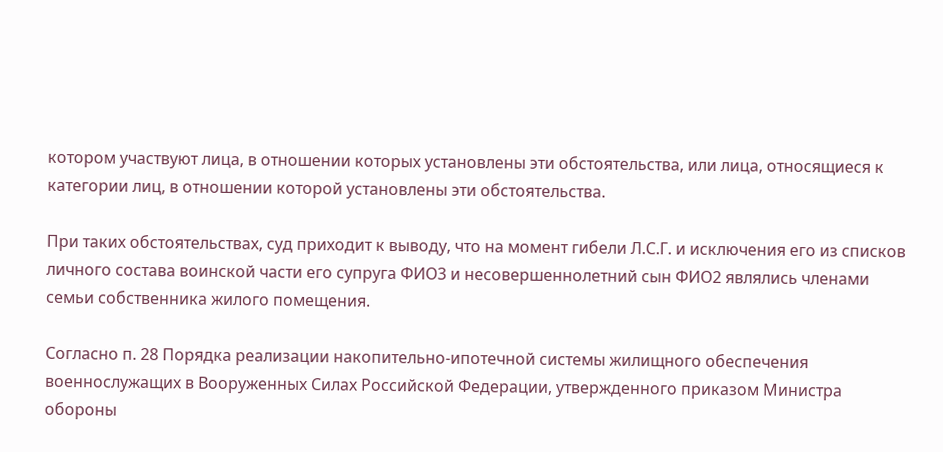котором участвуют лица, в отношении которых установлены эти обстоятельства, или лица, относящиеся к категории лиц, в отношении которой установлены эти обстоятельства.

При таких обстоятельствах, суд приходит к выводу, что на момент гибели Л.С.Г. и исключения его из списков личного состава воинской части его супруга ФИО3 и несовершеннолетний сын ФИО2 являлись членами семьи собственника жилого помещения.

Согласно п. 28 Порядка реализации накопительно-ипотечной системы жилищного обеспечения военнослужащих в Вооруженных Силах Российской Федерации, утвержденного приказом Министра обороны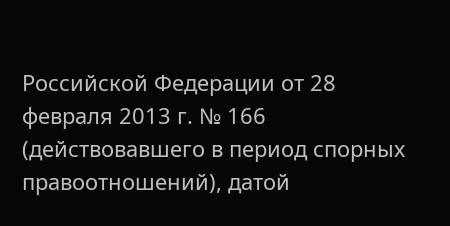Российской Федерации от 28 февраля 2013 г. № 166 (действовавшего в период спорных правоотношений), датой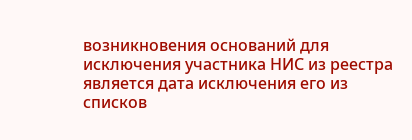возникновения оснований для исключения участника НИС из реестра является дата исключения его из списков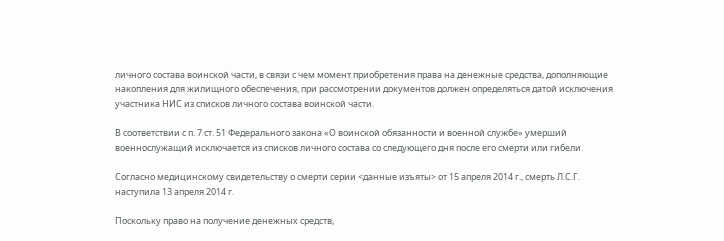личного состава воинской части, в связи с чем момент приобретения права на денежные средства, дополняющие накопления для жилищного обеспечения, при рассмотрении документов должен определяться датой исключения участника НИС из списков личного состава воинской части.

В соответствии с п. 7 ст. 51 Федерального закона «О воинской обязанности и военной службе» умерший военнослужащий исключается из списков личного состава со следующего дня после его смерти или гибели.

Согласно медицинскому свидетельству о смерти серии <данные изъяты> от 15 апреля 2014 г., смерть Л.С.Г. наступила 13 апреля 2014 г.

Поскольку право на получение денежных средств,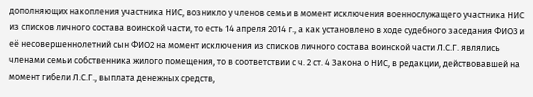дополняющих накопления участника НИС, возникло у членов семьи в момент исключения военнослужащего участника НИС из списков личного состава воинской части, то есть 14 апреля 2014 г., а как установлено в ходе судебного заседания ФИО3 и её несовершеннолетний сын ФИО2 на момент исключения из списков личного состава воинской части Л.С.Г. являлись членами семьи собственника жилого помещения, то в соответствии с ч. 2 ст. 4 Закона о НИС, в редакции, действовавшей на момент гибели Л.С.Г., выплата денежных средств,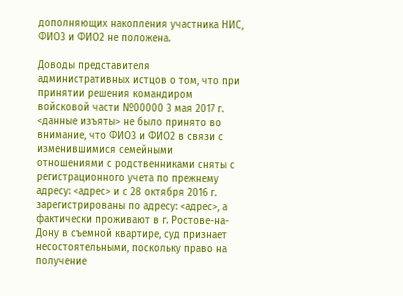дополняющих накопления участника НИС, ФИО3 и ФИО2 не положена.

Доводы представителя административных истцов о том, что при принятии решения командиром войсковой части №00000 3 мая 2017 г. <данные изъяты> не было принято во внимание, что ФИО3 и ФИО2 в связи с изменившимися семейными отношениями с родственниками сняты с регистрационного учета по прежнему адресу: <адрес> и с 28 октября 2016 г. зарегистрированы по адресу: <адрес>, а фактически проживают в г. Ростове-на-Дону в съемной квартире, суд признает несостоятельными, поскольку право на получение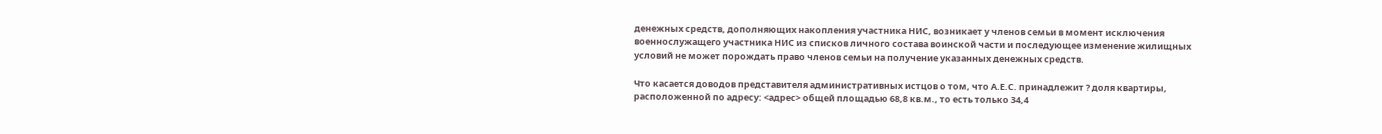денежных средств, дополняющих накопления участника НИС, возникает у членов семьи в момент исключения военнослужащего участника НИС из списков личного состава воинской части и последующее изменение жилищных условий не может порождать право членов семьи на получение указанных денежных средств.

Что касается доводов представителя административных истцов о том, что А.Е.С. принадлежит ? доля квартиры, расположенной по адресу: <адрес> общей площадью 68,8 кв.м., то есть только 34,4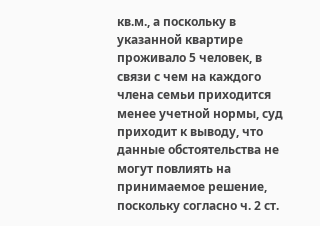кв.м., а поскольку в указанной квартире проживало 5 человек, в связи с чем на каждого члена семьи приходится менее учетной нормы, суд приходит к выводу, что данные обстоятельства не могут повлиять на принимаемое решение, поскольку согласно ч. 2 ст.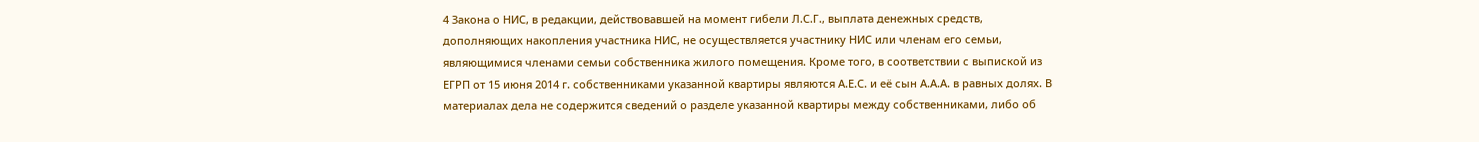4 Закона о НИС, в редакции, действовавшей на момент гибели Л.С.Г., выплата денежных средств, дополняющих накопления участника НИС, не осуществляется участнику НИС или членам его семьи, являющимися членами семьи собственника жилого помещения. Кроме того, в соответствии с выпиской из ЕГРП от 15 июня 2014 г. собственниками указанной квартиры являются А.Е.С. и её сын А.А.А. в равных долях. В материалах дела не содержится сведений о разделе указанной квартиры между собственниками, либо об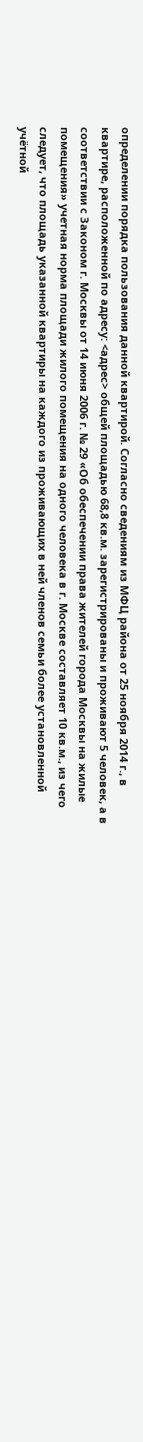определении порядка пользования данной квартирой. Согласно сведениям из МФЦ района от 25 ноября 2014 г., в квартире, расположенной по адресу: <адрес> общей площадью 68,8 кв.м. зарегистрированы и проживают 5 человек, а в соответствии с Законом г. Москвы от 14 июня 2006 г. № 29 «Об обеспечении права жителей города Москвы на жилые помещения» учетная норма площади жилого помещения на одного человека в г. Москве составляет 10 кв.м., из чего следует, что площадь указанной квартиры на каждого из проживающих в ней членов семьи более установленной учётной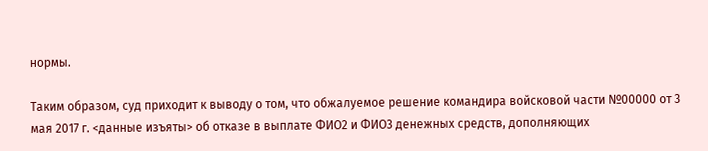нормы.

Таким образом, суд приходит к выводу о том, что обжалуемое решение командира войсковой части №00000 от 3 мая 2017 г. <данные изъяты> об отказе в выплате ФИО2 и ФИО3 денежных средств, дополняющих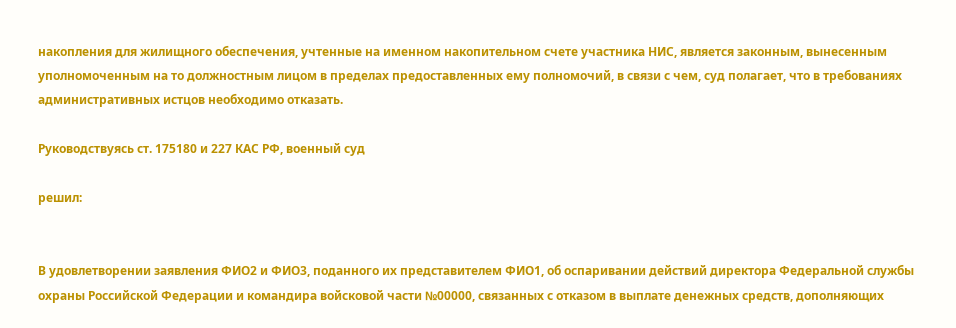накопления для жилищного обеспечения, учтенные на именном накопительном счете участника НИС, является законным, вынесенным уполномоченным на то должностным лицом в пределах предоставленных ему полномочий, в связи с чем, суд полагает, что в требованиях административных истцов необходимо отказать.

Руководствуясь ст. 175180 и 227 КАС РФ, военный суд

решил:


В удовлетворении заявления ФИО2 и ФИО3, поданного их представителем ФИО1, об оспаривании действий директора Федеральной службы охраны Российской Федерации и командира войсковой части №00000, связанных с отказом в выплате денежных средств, дополняющих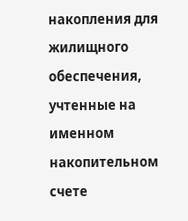накопления для жилищного обеспечения, учтенные на именном накопительном счете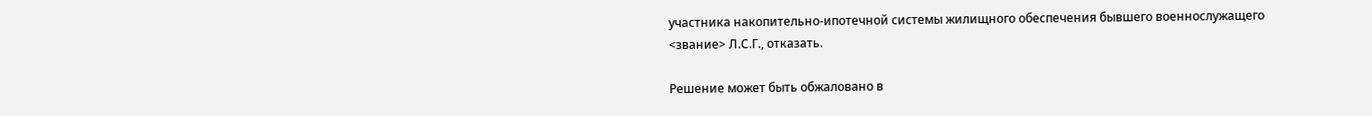участника накопительно-ипотечной системы жилищного обеспечения бывшего военнослужащего <звание> Л.С.Г., отказать.

Решение может быть обжаловано в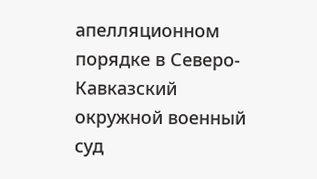апелляционном порядке в Северо-Кавказский окружной военный суд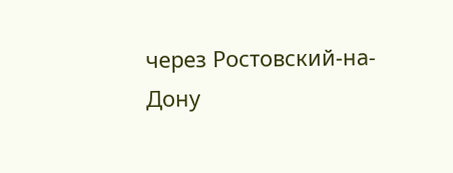через Ростовский-на-Дону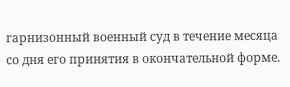гарнизонный военный суд в течение месяца со дня его принятия в окончательной форме.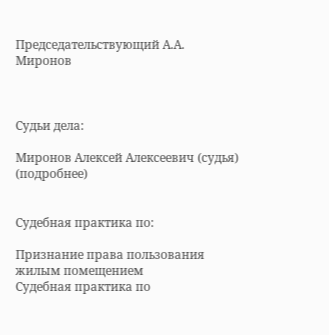Председательствующий А.А. Миронов



Судьи дела:

Миронов Алексей Алексеевич (судья) (подробнее)


Судебная практика по:

Признание права пользования жилым помещением
Судебная практика по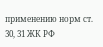применению норм ст. 30, 31 ЖК РФ